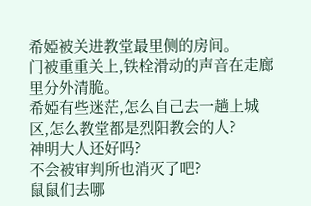希婭被关进教堂最里侧的房间。
门被重重关上,铁栓滑动的声音在走廊里分外清脆。
希婭有些迷茫,怎么自己去一趟上城区,怎么教堂都是烈阳教会的人?
神明大人还好吗?
不会被审判所也消灭了吧?
鼠鼠们去哪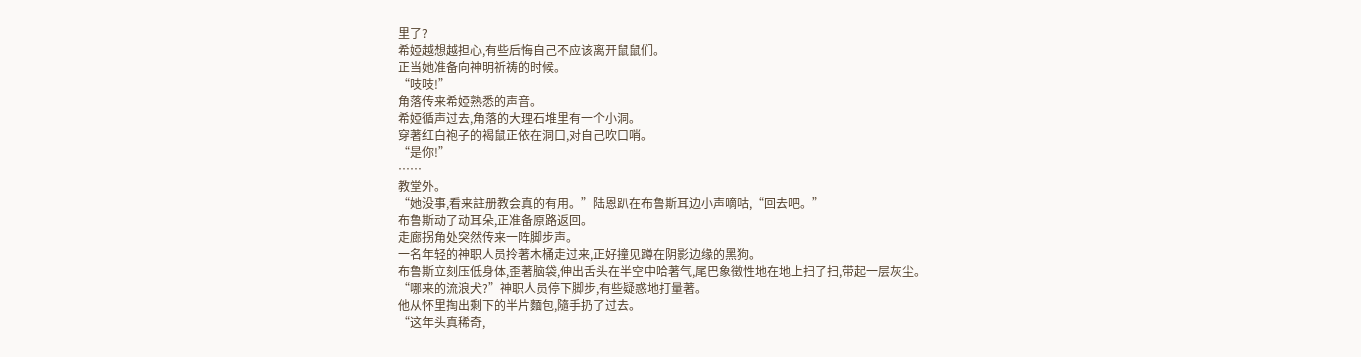里了?
希婭越想越担心,有些后悔自己不应该离开鼠鼠们。
正当她准备向神明祈祷的时候。
“吱吱!”
角落传来希婭熟悉的声音。
希婭循声过去,角落的大理石堆里有一个小洞。
穿著红白袍子的褐鼠正依在洞口,对自己吹口哨。
“是你!”
……
教堂外。
“她没事,看来註册教会真的有用。”陆恩趴在布鲁斯耳边小声嘀咕,“回去吧。”
布鲁斯动了动耳朵,正准备原路返回。
走廊拐角处突然传来一阵脚步声。
一名年轻的神职人员拎著木桶走过来,正好撞见蹲在阴影边缘的黑狗。
布鲁斯立刻压低身体,歪著脑袋,伸出舌头在半空中哈著气,尾巴象徵性地在地上扫了扫,带起一层灰尘。
“哪来的流浪犬?”神职人员停下脚步,有些疑惑地打量著。
他从怀里掏出剩下的半片麵包,隨手扔了过去。
“这年头真稀奇,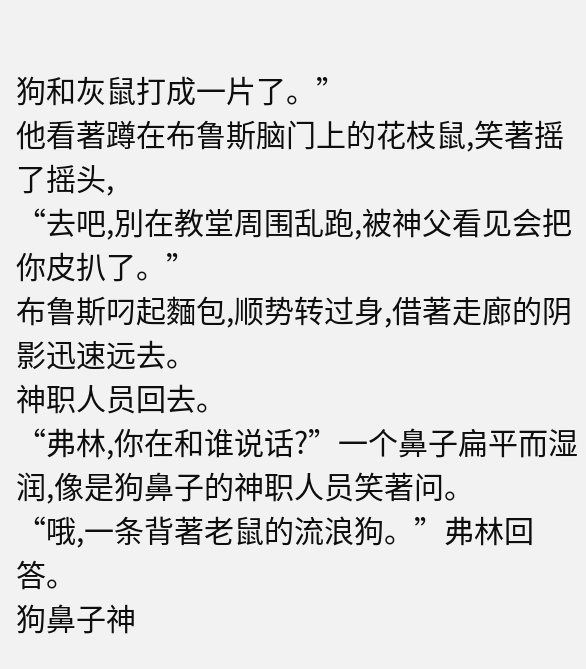狗和灰鼠打成一片了。”
他看著蹲在布鲁斯脑门上的花枝鼠,笑著摇了摇头,
“去吧,別在教堂周围乱跑,被神父看见会把你皮扒了。”
布鲁斯叼起麵包,顺势转过身,借著走廊的阴影迅速远去。
神职人员回去。
“弗林,你在和谁说话?”一个鼻子扁平而湿润,像是狗鼻子的神职人员笑著问。
“哦,一条背著老鼠的流浪狗。”弗林回答。
狗鼻子神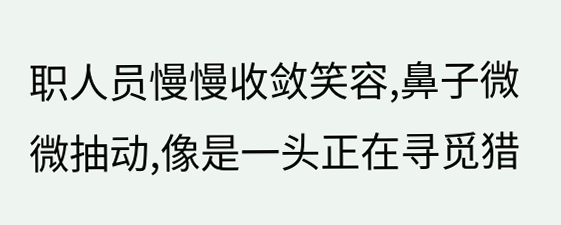职人员慢慢收敛笑容,鼻子微微抽动,像是一头正在寻觅猎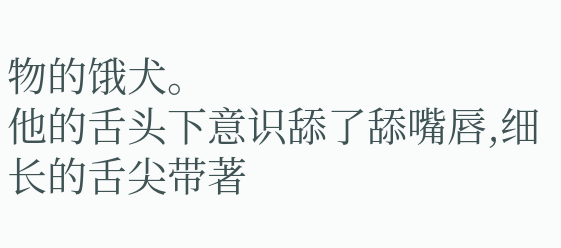物的饿犬。
他的舌头下意识舔了舔嘴唇,细长的舌尖带著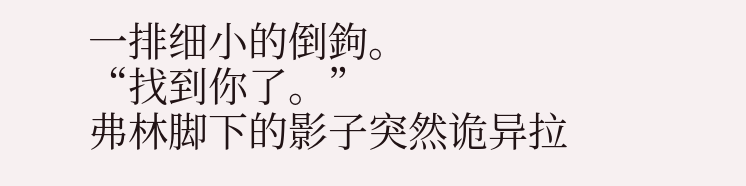一排细小的倒鉤。
“找到你了。”
弗林脚下的影子突然诡异拉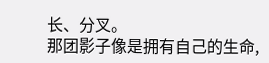长、分叉。
那团影子像是拥有自己的生命,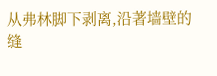从弗林脚下剥离,沿著墙壁的缝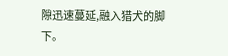隙迅速蔓延,融入猎犬的脚下。